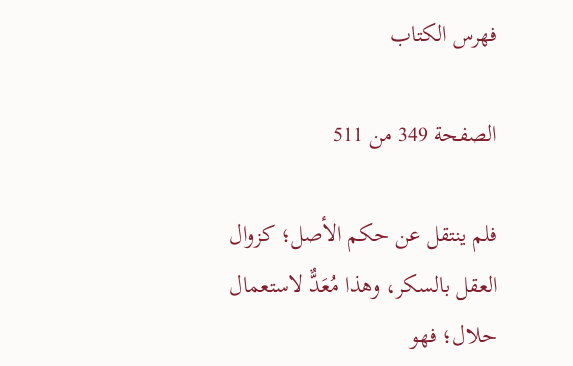فهرس الكتاب

الصفحة 349 من 511

فلم ينتقل عن حكم الأصل؛ كزوال العقل بالسكر، وهذا مُعَدٌّ لاستعمال حلال؛ فهو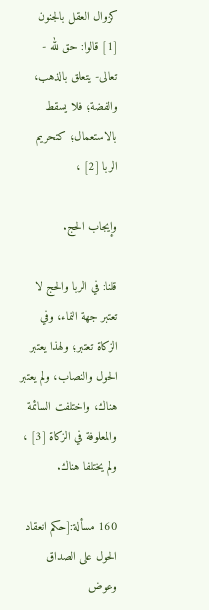كزوال العقل بالجنون [1] قالوا: حق لله - تعالى- يتعلق بالذهب، والفضة؛ فلا يسقط بالاستعمال؛ كتحريم الربا [2] ،

وإيجاب الحج.

قلنا: في الربا والحج لا تعتبر جهة النماء، وفي الزكاة تعتبر؛ ولهذا يعتبر الحول والنصاب، ولم يعتبر هناك، واختلفت السائمة والمعلوفة في الزكاة [3] ، ولم يختلفا هناك.

160 مسألة:[حكم انعقاد الحول على الصداق وعوض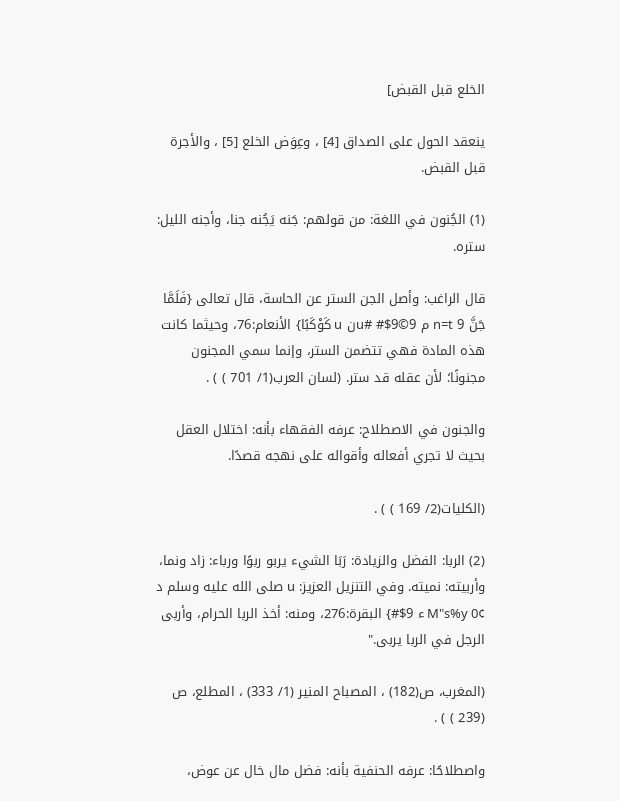الخلع قبل القبض]

ينعقد الحول على الصداق [4] ، وعِوَض الخلع [5] ، والأجرة قبل القبض.

(1) الجُنون في اللغة: من قولهم: جَنه يَجُنه جنا، وأجنه الليل: ستره.

قال الراغب: وأصل الجن الستر عن الحاسة، قال تعالى {فَلَمَّا جَنَّ 9 n=t م 9©9$# #uن u كَوْكَبًا} الأنعام:76، وحيثما كانت هذه المادة فهي تتضمن الستر، وإنما سمي المجنون مجنونًا؛ لأن عقله قد ستر. (لسان العرب(1/ 701 ) ) .

والجنون في الاصطلاح: عرفه الفقهاء بأنه: اختلال العقل بحيث لا تجري أفعاله وأقواله على نهجه قصدًا.

(الكليات(2/ 169 ) ) .

(2) الربا: الفضل والزيادة: رَبَا الشيء يربو ربوًا ورباء: زاد ونما، وأربيته: نميته. وفي التنزيل العزيز: u صلى الله عليه وسلم د M"s%y 0¢ ء 9$#} البقرة:276، ومنه: أخذ الربا الحرام، وأربى الرجل في الربا يربى."

(المغرب، ص(182) ، المصباح المنير (1/ 333) ، المطلع، ص (239 ) ) .

واصطلاحًا: عرفه الحنفية بأنه: فضل مال خال عن عوض،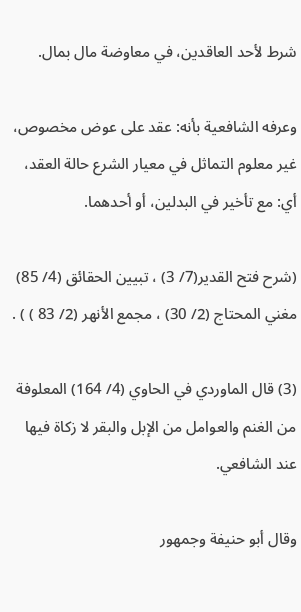شرط لأحد العاقدين، في معاوضة مال بمال.

وعرفه الشافعية بأنه: عقد على عوض مخصوص، غير معلوم التماثل في معيار الشرع حالة العقد، أي: مع تأخير في البدلين، أو أحدهما.

(شرح فتح القدير(7/ 3) ، تبيين الحقائق (4/ 85) مغني المحتاج (2/ 30) ، مجمع الأنهر (2/ 83 ) ) .

(3) قال الماوردي في الحاوي (4/ 164) المعلوفة من الغنم والعوامل من الإبل والبقر لا زكاة فيها عند الشافعي.

وقال أبو حنيفة وجمهور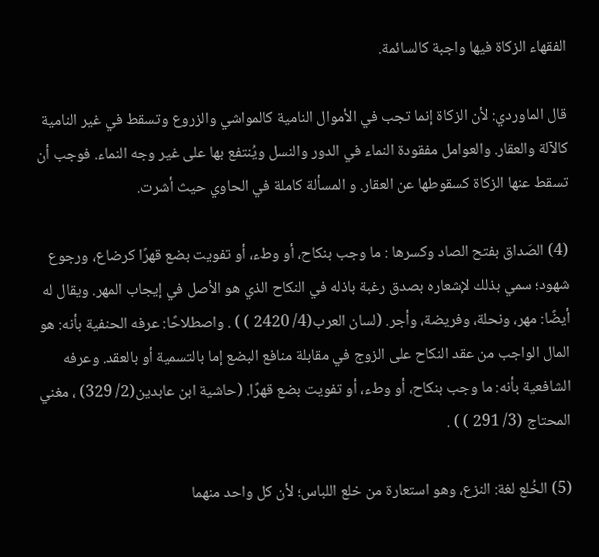الفقهاء الزكاة فيها واجبة كالسائمة.

قال الماوردي: لأن الزكاة إنما تجب في الأموال النامية كالمواشي والزروع وتسقط في غير النامية كالآلة والعقار. والعوامل مفقودة النماء في الدور والنسل ويُنتفع بها على غير وجه النماء. فوجب أن تسقط عنها الزكاة كسقوطها عن العقار. و المسألة كاملة في الحاوي حيث أشرت.

(4) الصَداق بفتح الصاد وكسرها : ما وجب بنكاح، أو وطء، أو تفويت بضع قهرًا كرضاع، ورجوع شهود؛ سمي بذلك لإشعاره بصدق رغبة باذله في النكاح الذي هو الأصل في إيجاب المهر. ويقال له أيضًا: مهر، ونحلة، وفريضة، وأجر. (لسان العرب(4/ 2420 ) ) . واصطلاحًا: عرفه الحنفية بأنه: هو المال الواجب من عقد النكاح على الزوج في مقابلة منافع البضع إما بالتسمية أو بالعقد. وعرفه الشافعية بأنه: ما وجب بنكاح، أو وطء، أو تفويت بضع قهرًا. (حاشية ابن عابدين(2/ 329) ، مغني المحتاج (3/ 291 ) ) .

(5) الخُلع لغة: النزع، وهو استعارة من خلع اللباس؛ لأن كل واحد منهما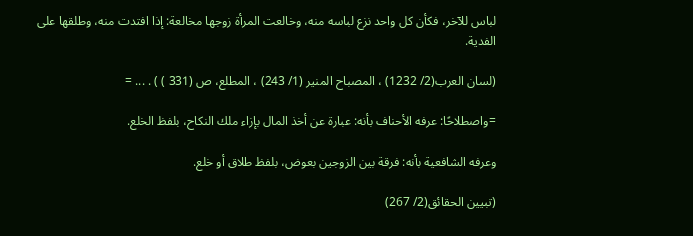لباس للآخر، فكأن كل واحد نزع لباسه منه، وخالعت المرأة زوجها مخالعة: إذا افتدت منه، وطلقها على الفدية.

(لسان العرب(2/ 1232) ، المصباح المنير (1/ 243) ، المطلع، ص (331 ) ) . ... =

=واصطلاحًا: عرفه الأحناف بأنه: عبارة عن أخذ المال بإزاء ملك النكاح، بلفظ الخلع.

وعرفه الشافعية بأنه: فرقة بين الزوجين بعوض، بلفظ طلاق أو خلع.

(تبيين الحقائق(2/ 267)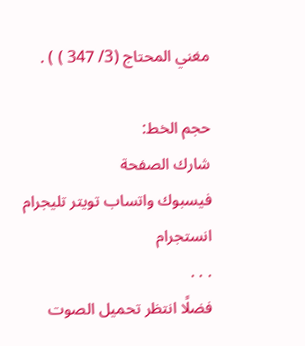مغني المحتاج (3/ 347 ) ) .

حجم الخط:
شارك الصفحة
فيسبوك واتساب تويتر تليجرام انستجرام
. . .
فضلًا انتظر تحميل الصوت